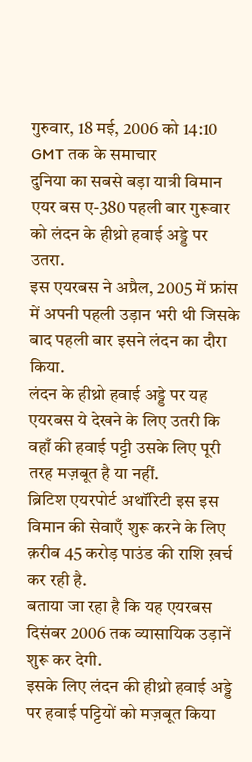गुरुवार, 18 मई, 2006 को 14:10 GMT तक के समाचार
दुनिया का सबसे बड़ा यात्री विमान एयर बस ए-380 पहली बार गुरूवार को लंदन के हीथ्रो हवाई अड्डे पर उतरा.
इस एयरबस ने अप्रैल, 2005 में फ्रांस में अपनी पहली उड़ान भरी थी जिसके बाद पहली बार इसने लंदन का दौरा किया.
लंदन के हीथ्रो हवाई अड्डे पर यह एयरबस ये देखने के लिए उतरी कि वहाँ की हवाई पट्टी उसके लिए पूरी तरह मज़बूत है या नहीं.
ब्रिटिश एयरपोर्ट अथॉरिटी इस इस विमान की सेवाएँ शुरू करने के लिए क़रीब 45 करोड़ पाउंड की राशि ख़र्च कर रही है.
बताया जा रहा है कि यह एयरबस दिसंबर 2006 तक व्यासायिक उड़ानें शुरू कर देगी.
इसके लिए लंदन की हीथ्रो हवाई अड्डे पर हवाई पट्टियों को मज़बूत किया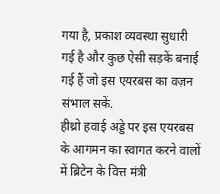गया है, प्रकाश व्यवस्था सुधारी गई है और कुछ ऐसी सड़कें बनाई गई हैं जो इस एयरबस का वज़न संभाल सकें.
हीथ्रो हवाई अड्डे पर इस एयरबस के आगमन का स्वागत करने वालों में ब्रिटेन के वित्त मंत्री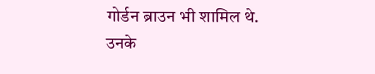गोर्डन ब्राउन भी शामिल थे.
उनके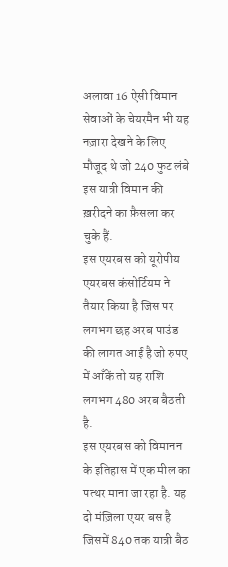अलावा 16 ऐसी विमान सेवाओं के चेयरमैन भी यह नज़ारा देखने के लिए मौजूद थे जो 240 फुट लंबे इस यात्री विमान की ख़रीदने का फ़ैसला कर चुके हैं.
इस एयरबस को यूरोपीय एयरबस कंसोर्टियम ने तैयार किया है जिस पर लगभग छह अरब पाउंड की लागत आई है जो रुपए में आँकें तो यह राशि लगभग 480 अरब बैठती है.
इस एयरबस को विमानन के इतिहास में एक मील का पत्थर माना जा रहा है. यह दो मंज़िला एयर बस है जिसमें 840 तक यात्री बैठ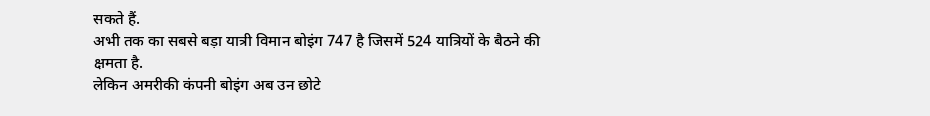सकते हैं.
अभी तक का सबसे बड़ा यात्री विमान बोइंग 747 है जिसमें 524 यात्रियों के बैठने की क्षमता है.
लेकिन अमरीकी कंपनी बोइंग अब उन छोटे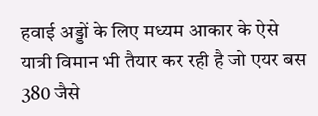हवाई अड्डों के लिए मध्यम आकार के ऐसे यात्री विमान भी तैयार कर रही है जो एयर बस 380 जैसे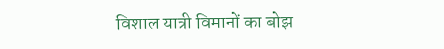विशाल यात्री विमानों का बोझ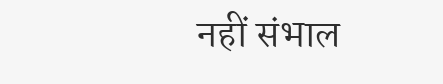नहीं संभाल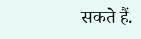सकते हैं.